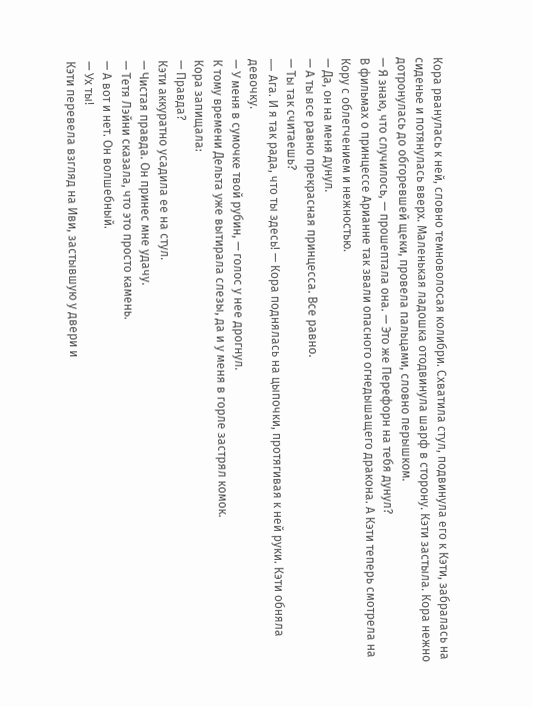Кора рванулась к ней, словно темноволосая колибри. Схватила стул, подвинула его к Кэти, забралась на сиденье и потянулась вверх. Маленькая ладошка отодвинула шарф в сторону. Кэти застыла. Кора нежно дотронулась до обгоревшей щеки, провела пальцами, словно перышком.
— Я знаю, что случилось, — прошептала она. — Это же Перефорн на тебя дунул?
В фильмах о принцессе Арианне так звали опасного огнедышащего дракона. А Кэти теперь смотрела на Кору с облегчением и нежностью.
— Да, он на меня дунул.
— А ты все равно прекрасная принцесса. Все равно.
— Ты так считаешь?
— Aгa. И я так рада, что ты здесь! — Кора поднялась на цыпочки, протягивая к ней руки. Кэти обняла девочку.
— У меня в сумочке твой рубин, — голос у нее дрогнул.
К тому времени Дельта уже вытирала слезы, да и у меня в горле застрял комок.
Кора запищала:
— Правда?
Кэти аккуратно усадила ее на стул.
— Чистая правда. Он принес мне удачу.
— Тетя Лэйни сказала, что это просто камень.
— А вот и нет. Он волшебный.
— Ух ты!
Кэти перевела взгляд на Иви, застывшую у двери и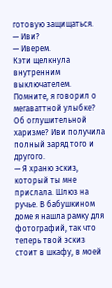готовую защищаться.
— Иви?
— Иверем.
Кэти щелкнула внутренним выключателем. Помните, я говорил о мегаваттной улыбке? Об оглушительной харизме? Иви получила полный заряд того и другого.
— Я храню эскиз, который ты мне прислала. Шлюз на ручье. В бабушкином доме я нашла рамку для фотографий, так что теперь твой эскиз стоит в шкафу, в моей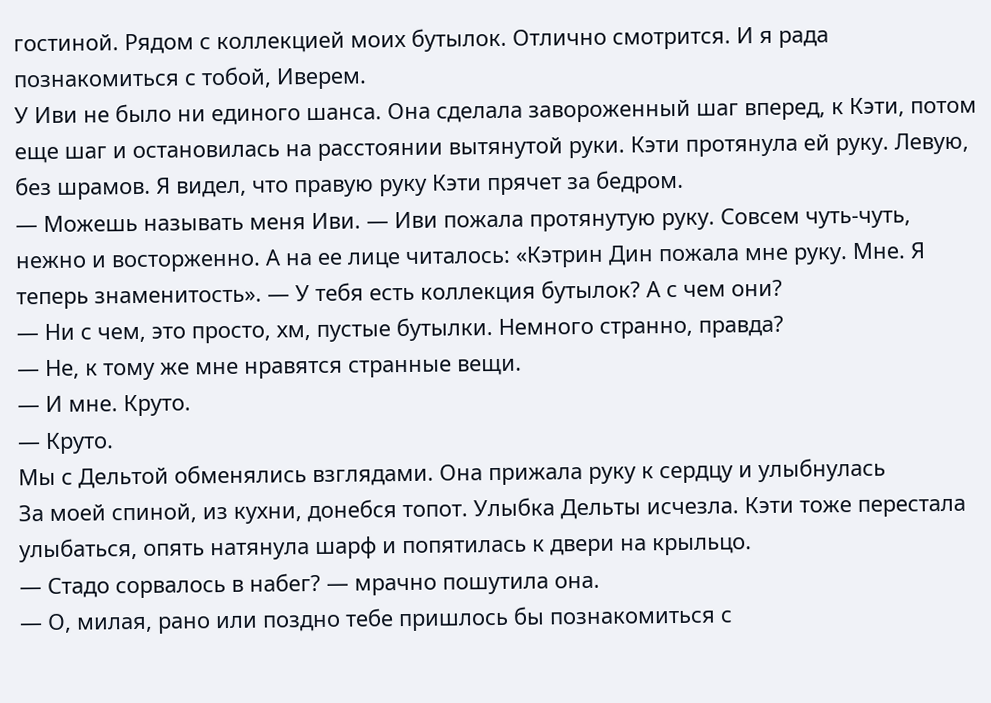гостиной. Рядом с коллекцией моих бутылок. Отлично смотрится. И я рада познакомиться с тобой, Иверем.
У Иви не было ни единого шанса. Она сделала завороженный шаг вперед, к Кэти, потом еще шаг и остановилась на расстоянии вытянутой руки. Кэти протянула ей руку. Левую, без шрамов. Я видел, что правую руку Кэти прячет за бедром.
— Можешь называть меня Иви. — Иви пожала протянутую руку. Совсем чуть-чуть, нежно и восторженно. А на ее лице читалось: «Кэтрин Дин пожала мне руку. Мне. Я теперь знаменитость». — У тебя есть коллекция бутылок? А с чем они?
— Ни с чем, это просто, хм, пустые бутылки. Немного странно, правда?
— Не, к тому же мне нравятся странные вещи.
— И мне. Круто.
— Круто.
Мы с Дельтой обменялись взглядами. Она прижала руку к сердцу и улыбнулась
За моей спиной, из кухни, донебся топот. Улыбка Дельты исчезла. Кэти тоже перестала улыбаться, опять натянула шарф и попятилась к двери на крыльцо.
— Стадо сорвалось в набег? — мрачно пошутила она.
— О, милая, рано или поздно тебе пришлось бы познакомиться с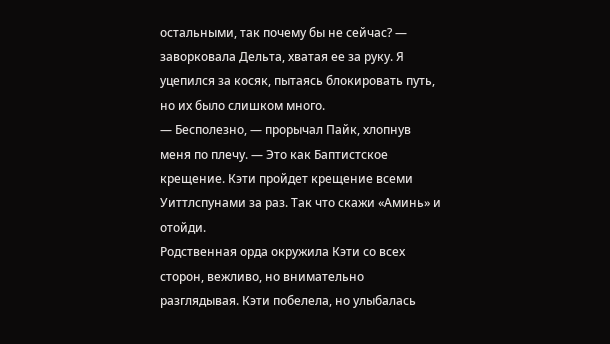остальными, так почему бы не сейчас? — заворковала Дельта, хватая ее за руку. Я уцепился за косяк, пытаясь блокировать путь, но их было слишком много.
— Бесполезно, — прорычал Пайк, хлопнув меня по плечу. — Это как Баптистское крещение. Кэти пройдет крещение всеми Уиттлспунами за раз. Так что скажи «Аминь» и отойди.
Родственная орда окружила Кэти со всех сторон, вежливо, но внимательно разглядывая. Кэти побелела, но улыбалась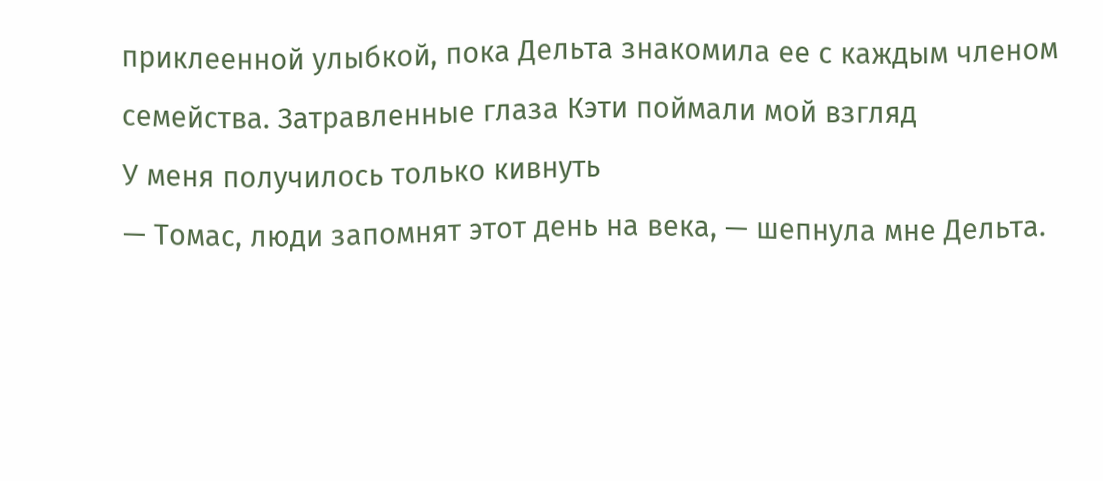приклеенной улыбкой, пока Дельта знакомила ее с каждым членом семейства. Затравленные глаза Кэти поймали мой взгляд
У меня получилось только кивнуть
— Томас, люди запомнят этот день на века, — шепнула мне Дельта.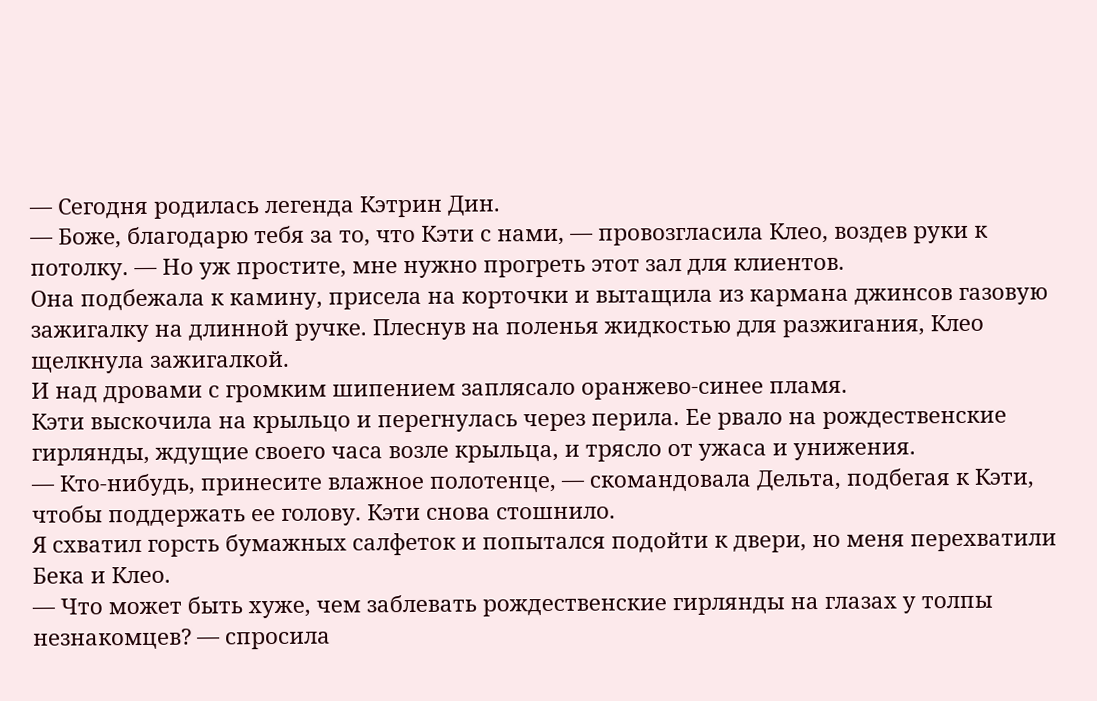— Сегодня родилась легенда Кэтрин Дин.
— Боже, благодарю тебя за то, что Кэти с нами, — провозгласила Клео, воздев руки к потолку. — Но уж простите, мне нужно прогреть этот зал для клиентов.
Она подбежала к камину, присела на корточки и вытащила из кармана джинсов газовую зажигалку на длинной ручке. Плеснув на поленья жидкостью для разжигания, Клео щелкнула зажигалкой.
И над дровами с громким шипением заплясало оранжево-синее пламя.
Кэти выскочила на крыльцо и перегнулась через перила. Ее рвало на рождественские гирлянды, ждущие своего часа возле крыльца, и трясло от ужаса и унижения.
— Кто-нибудь, принесите влажное полотенце, — скомандовала Дельта, подбегая к Кэти, чтобы поддержать ее голову. Кэти снова стошнило.
Я схватил горсть бумажных салфеток и попытался подойти к двери, но меня перехватили Бека и Клео.
— Что может быть хуже, чем заблевать рождественские гирлянды на глазах у толпы незнакомцев? — спросила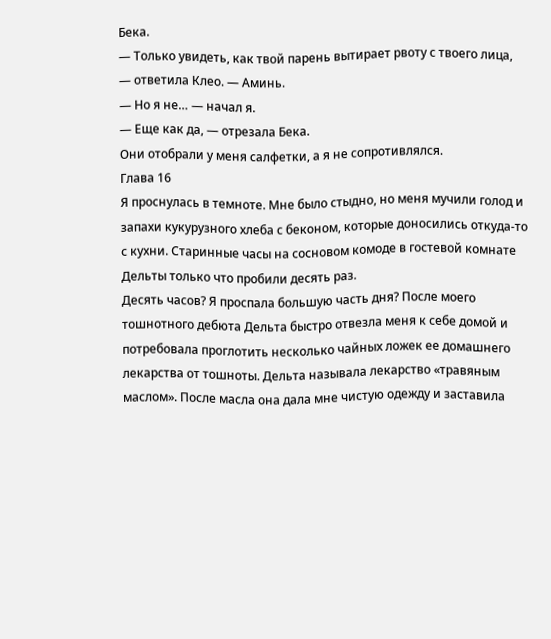Бека.
— Только увидеть, как твой парень вытирает рвоту с твоего лица, — ответила Клео. — Аминь.
— Но я не… — начал я.
— Еще как да, — отрезала Бека.
Они отобрали у меня салфетки, а я не сопротивлялся.
Глава 16
Я проснулась в темноте. Мне было стыдно, но меня мучили голод и запахи кукурузного хлеба с беконом, которые доносились откуда-то с кухни. Старинные часы на сосновом комоде в гостевой комнате Дельты только что пробили десять раз.
Десять часов? Я проспала большую часть дня? После моего тошнотного дебюта Дельта быстро отвезла меня к себе домой и потребовала проглотить несколько чайных ложек ее домашнего лекарства от тошноты. Дельта называла лекарство «травяным маслом». После масла она дала мне чистую одежду и заставила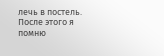лечь в постель. После этого я помню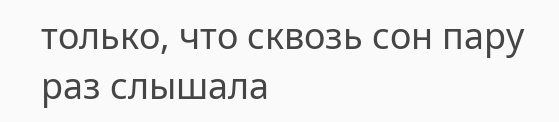только, что сквозь сон пару раз слышала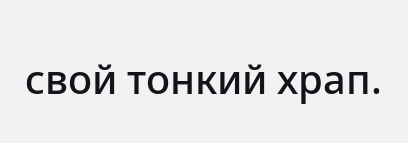свой тонкий храп.